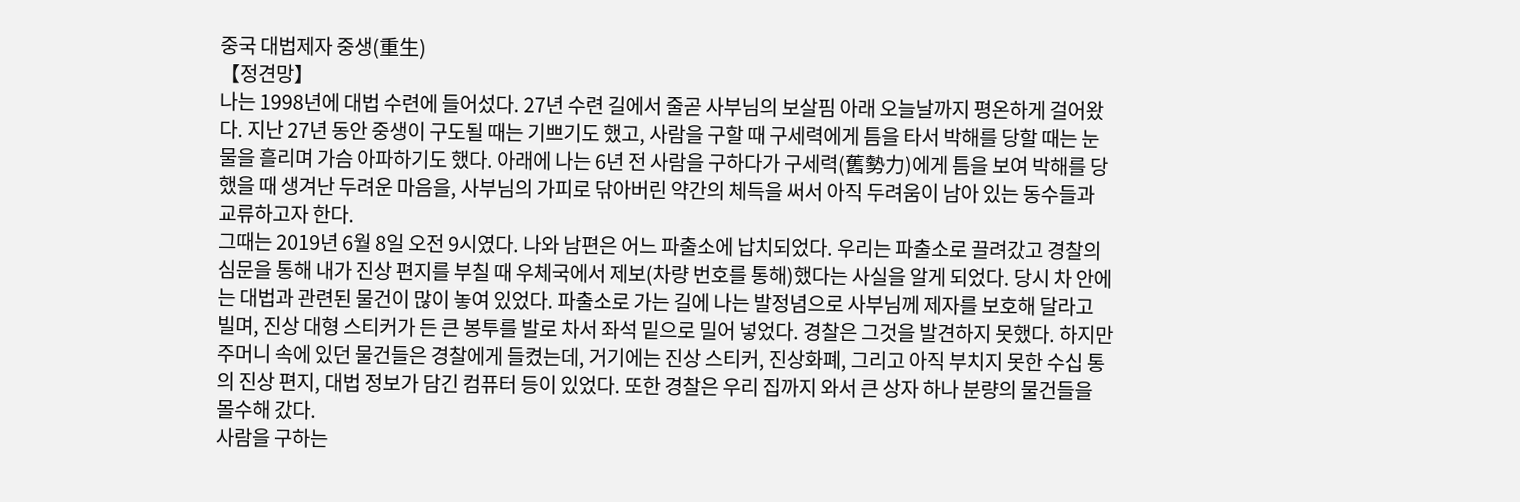중국 대법제자 중생(重生)
【정견망】
나는 1998년에 대법 수련에 들어섰다. 27년 수련 길에서 줄곧 사부님의 보살핌 아래 오늘날까지 평온하게 걸어왔다. 지난 27년 동안 중생이 구도될 때는 기쁘기도 했고, 사람을 구할 때 구세력에게 틈을 타서 박해를 당할 때는 눈물을 흘리며 가슴 아파하기도 했다. 아래에 나는 6년 전 사람을 구하다가 구세력(舊勢力)에게 틈을 보여 박해를 당했을 때 생겨난 두려운 마음을, 사부님의 가피로 닦아버린 약간의 체득을 써서 아직 두려움이 남아 있는 동수들과 교류하고자 한다.
그때는 2019년 6월 8일 오전 9시였다. 나와 남편은 어느 파출소에 납치되었다. 우리는 파출소로 끌려갔고 경찰의 심문을 통해 내가 진상 편지를 부칠 때 우체국에서 제보(차량 번호를 통해)했다는 사실을 알게 되었다. 당시 차 안에는 대법과 관련된 물건이 많이 놓여 있었다. 파출소로 가는 길에 나는 발정념으로 사부님께 제자를 보호해 달라고 빌며, 진상 대형 스티커가 든 큰 봉투를 발로 차서 좌석 밑으로 밀어 넣었다. 경찰은 그것을 발견하지 못했다. 하지만 주머니 속에 있던 물건들은 경찰에게 들켰는데, 거기에는 진상 스티커, 진상화폐, 그리고 아직 부치지 못한 수십 통의 진상 편지, 대법 정보가 담긴 컴퓨터 등이 있었다. 또한 경찰은 우리 집까지 와서 큰 상자 하나 분량의 물건들을 몰수해 갔다.
사람을 구하는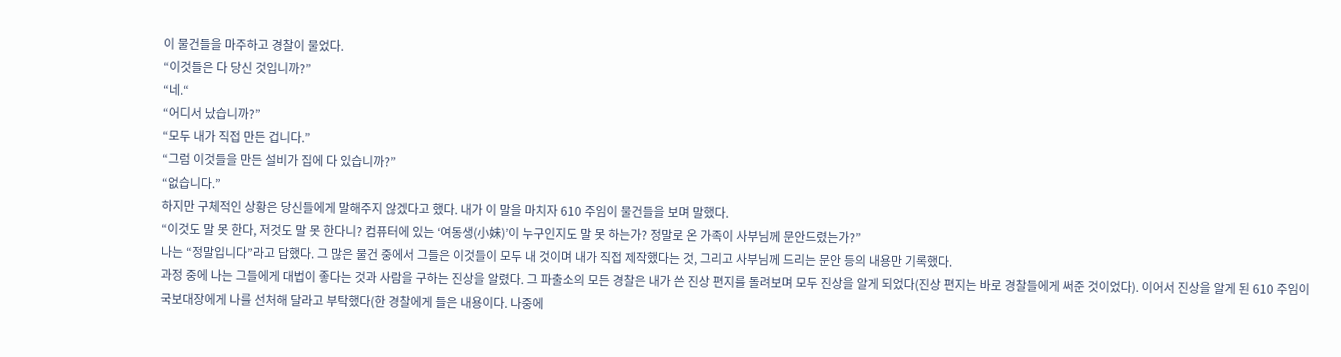이 물건들을 마주하고 경찰이 물었다.
“이것들은 다 당신 것입니까?”
“네.“
“어디서 났습니까?”
“모두 내가 직접 만든 겁니다.”
“그럼 이것들을 만든 설비가 집에 다 있습니까?”
“없습니다.”
하지만 구체적인 상황은 당신들에게 말해주지 않겠다고 했다. 내가 이 말을 마치자 610 주임이 물건들을 보며 말했다.
“이것도 말 못 한다, 저것도 말 못 한다니? 컴퓨터에 있는 ‘여동생(小妹)’이 누구인지도 말 못 하는가? 정말로 온 가족이 사부님께 문안드렸는가?”
나는 “정말입니다”라고 답했다. 그 많은 물건 중에서 그들은 이것들이 모두 내 것이며 내가 직접 제작했다는 것, 그리고 사부님께 드리는 문안 등의 내용만 기록했다.
과정 중에 나는 그들에게 대법이 좋다는 것과 사람을 구하는 진상을 알렸다. 그 파출소의 모든 경찰은 내가 쓴 진상 편지를 돌려보며 모두 진상을 알게 되었다(진상 편지는 바로 경찰들에게 써준 것이었다). 이어서 진상을 알게 된 610 주임이 국보대장에게 나를 선처해 달라고 부탁했다(한 경찰에게 들은 내용이다. 나중에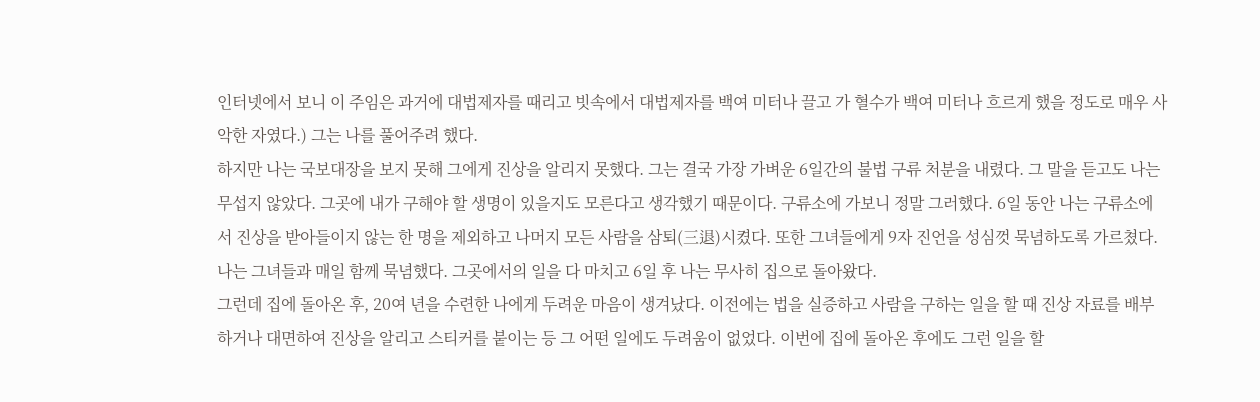인터넷에서 보니 이 주임은 과거에 대법제자를 때리고 빗속에서 대법제자를 백여 미터나 끌고 가 혈수가 백여 미터나 흐르게 했을 정도로 매우 사악한 자였다.) 그는 나를 풀어주려 했다.
하지만 나는 국보대장을 보지 못해 그에게 진상을 알리지 못했다. 그는 결국 가장 가벼운 6일간의 불법 구류 처분을 내렸다. 그 말을 듣고도 나는 무섭지 않았다. 그곳에 내가 구해야 할 생명이 있을지도 모른다고 생각했기 때문이다. 구류소에 가보니 정말 그러했다. 6일 동안 나는 구류소에서 진상을 받아들이지 않는 한 명을 제외하고 나머지 모든 사람을 삼퇴(三退)시켰다. 또한 그녀들에게 9자 진언을 성심껏 묵념하도록 가르쳤다. 나는 그녀들과 매일 함께 묵념했다. 그곳에서의 일을 다 마치고 6일 후 나는 무사히 집으로 돌아왔다.
그런데 집에 돌아온 후, 20여 년을 수련한 나에게 두려운 마음이 생겨났다. 이전에는 법을 실증하고 사람을 구하는 일을 할 때 진상 자료를 배부하거나 대면하여 진상을 알리고 스티커를 붙이는 등 그 어떤 일에도 두려움이 없었다. 이번에 집에 돌아온 후에도 그런 일을 할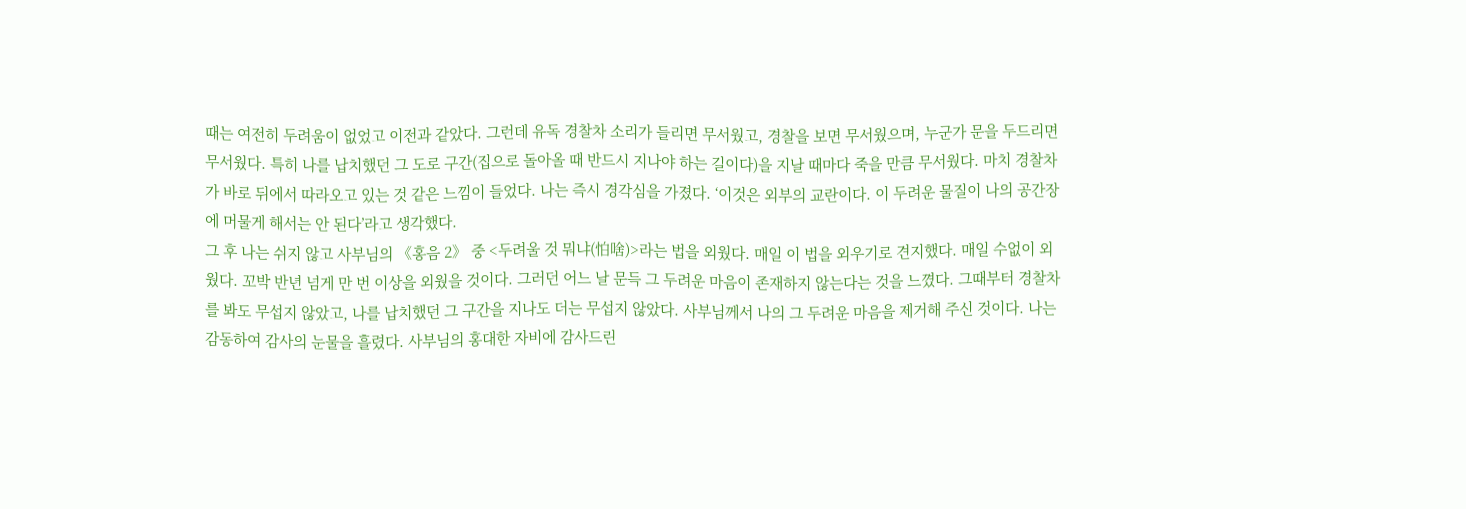때는 여전히 두려움이 없었고 이전과 같았다. 그런데 유독 경찰차 소리가 들리면 무서웠고, 경찰을 보면 무서웠으며, 누군가 문을 두드리면 무서웠다. 특히 나를 납치했던 그 도로 구간(집으로 돌아올 때 반드시 지나야 하는 길이다)을 지날 때마다 죽을 만큼 무서웠다. 마치 경찰차가 바로 뒤에서 따라오고 있는 것 같은 느낌이 들었다. 나는 즉시 경각심을 가졌다. ‘이것은 외부의 교란이다. 이 두려운 물질이 나의 공간장에 머물게 해서는 안 된다’라고 생각했다.
그 후 나는 쉬지 않고 사부님의 《홍음 2》 중 <두려울 것 뭐냐(怕啥)>라는 법을 외웠다. 매일 이 법을 외우기로 견지했다. 매일 수없이 외웠다. 꼬박 반년 넘게 만 번 이상을 외웠을 것이다. 그러던 어느 날 문득 그 두려운 마음이 존재하지 않는다는 것을 느꼈다. 그때부터 경찰차를 봐도 무섭지 않았고, 나를 납치했던 그 구간을 지나도 더는 무섭지 않았다. 사부님께서 나의 그 두려운 마음을 제거해 주신 것이다. 나는 감동하여 감사의 눈물을 흘렸다. 사부님의 홍대한 자비에 감사드린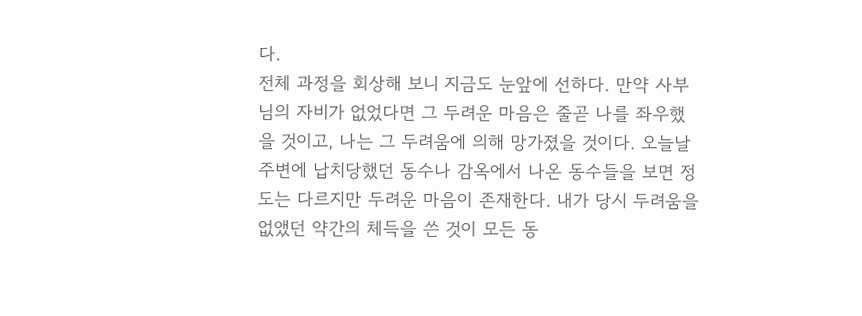다.
전체 과정을 회상해 보니 지금도 눈앞에 선하다. 만약 사부님의 자비가 없었다면 그 두려운 마음은 줄곧 나를 좌우했을 것이고, 나는 그 두려움에 의해 망가졌을 것이다. 오늘날 주변에 납치당했던 동수나 감옥에서 나온 동수들을 보면 정도는 다르지만 두려운 마음이 존재한다. 내가 당시 두려움을 없앴던 약간의 체득을 쓴 것이 모든 동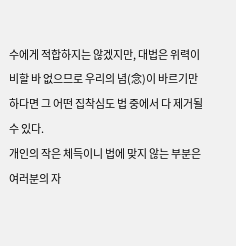수에게 적합하지는 않겠지만, 대법은 위력이 비할 바 없으므로 우리의 념(念)이 바르기만 하다면 그 어떤 집착심도 법 중에서 다 제거될 수 있다.
개인의 작은 체득이니 법에 맞지 않는 부분은 여러분의 자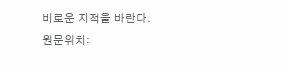비로운 지적을 바란다.
원문위치: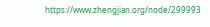https://www.zhengjian.org/node/299993